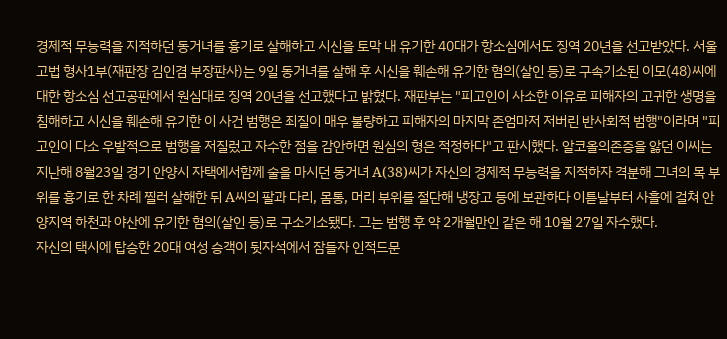경제적 무능력을 지적하던 동거녀를 흉기로 살해하고 시신을 토막 내 유기한 40대가 항소심에서도 징역 20년을 선고받았다. 서울고법 형사1부(재판장 김인겸 부장판사)는 9일 동거녀를 살해 후 시신을 훼손해 유기한 혐의(살인 등)로 구속기소된 이모(48)씨에 대한 항소심 선고공판에서 원심대로 징역 20년을 선고했다고 밝혔다. 재판부는 "피고인이 사소한 이유로 피해자의 고귀한 생명을 침해하고 시신을 훼손해 유기한 이 사건 범행은 죄질이 매우 불량하고 피해자의 마지막 존엄마저 저버린 반사회적 범행"이라며 "피고인이 다소 우발적으로 범행을 저질렀고 자수한 점을 감안하면 원심의 형은 적정하다"고 판시했다. 알코올의존증을 앓던 이씨는 지난해 8월23일 경기 안양시 자택에서함께 술을 마시던 동거녀 A(38)씨가 자신의 경제적 무능력을 지적하자 격분해 그녀의 목 부위를 흉기로 한 차례 찔러 살해한 뒤 A씨의 팔과 다리, 몸통, 머리 부위를 절단해 냉장고 등에 보관하다 이튿날부터 사흘에 걸쳐 안양지역 하천과 야산에 유기한 혐의(살인 등)로 구소기소됐다. 그는 범행 후 약 2개월만인 같은 해 10월 27일 자수했다.
자신의 택시에 탑승한 20대 여성 승객이 뒷자석에서 잠들자 인적드문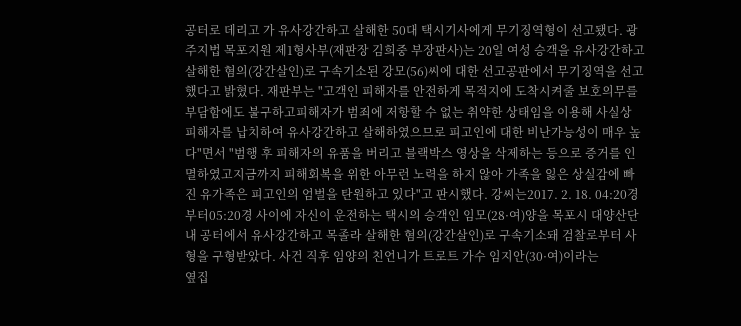공터로 데리고 가 유사강간하고 살해한 50대 택시기사에게 무기징역형이 선고됐다. 광주지법 목포지원 제1형사부(재판장 김희중 부장판사)는 20일 여성 승객을 유사강간하고 살해한 혐의(강간살인)로 구속기소된 강모(56)씨에 대한 선고공판에서 무기징역을 선고했다고 밝혔다. 재판부는 "고객인 피해자를 안전하게 목적지에 도착시켜줄 보호의무를 부담함에도 불구하고피해자가 범죄에 저항할 수 없는 취약한 상태임을 이용해 사실상 피해자를 납치하여 유사강간하고 살해하였으므로 피고인에 대한 비난가능성이 매우 높다"면서 "범행 후 피해자의 유품을 버리고 블랙박스 영상을 삭제하는 등으로 증거를 인멸하였고지금까지 피해회복을 위한 아무런 노력을 하지 않아 가족을 잃은 상실감에 빠진 유가족은 피고인의 엄벌을 탄원하고 있다"고 판시했다. 강씨는2017. 2. 18. 04:20경부터05:20경 사이에 자신이 운전하는 택시의 승객인 임모(28·여)양을 목포시 대양산단 내 공터에서 유사강간하고 목졸라 살해한 혐의(강간살인)로 구속기소돼 검찰로부터 사형을 구형받았다. 사건 직후 임양의 친언니가 트로트 가수 임지안(30·여)이라는
옆집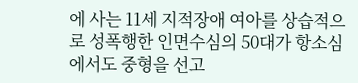에 사는 11세 지적장애 여아를 상습적으로 성폭행한 인면수심의 50대가 항소심에서도 중형을 선고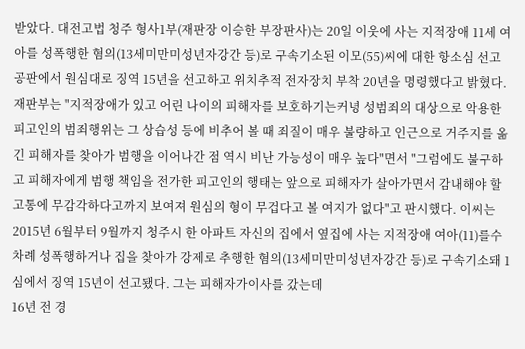받았다. 대전고법 청주 형사1부(재판장 이승한 부장판사)는 20일 이웃에 사는 지적장애 11세 여아를 성폭행한 혐의(13세미만미성년자강간 등)로 구속기소된 이모(55)씨에 대한 항소심 선고공판에서 원심대로 징역 15년을 선고하고 위치추적 전자장치 부착 20년을 명령했다고 밝혔다. 재판부는 "지적장애가 있고 어린 나이의 피해자를 보호하기는커녕 성범죄의 대상으로 악용한 피고인의 범죄행위는 그 상습성 등에 비추어 볼 때 죄질이 매우 불량하고 인근으로 거주지를 옮긴 피해자를 찾아가 범행을 이어나간 점 역시 비난 가능성이 매우 높다"면서 "그럼에도 불구하고 피해자에게 범행 책임을 전가한 피고인의 행태는 앞으로 피해자가 살아가면서 감내해야 할 고통에 무감각하다고까지 보여져 원심의 형이 무겁다고 볼 여지가 없다"고 판시했다. 이씨는 2015년 6월부터 9월까지 청주시 한 아파트 자신의 집에서 옆집에 사는 지적장애 여아(11)를수차례 성폭행하거나 집을 찾아가 강제로 추행한 혐의(13세미만미성년자강간 등)로 구속기소돼 1심에서 징역 15년이 선고됐다. 그는 피해자가이사를 갔는데
16년 전 경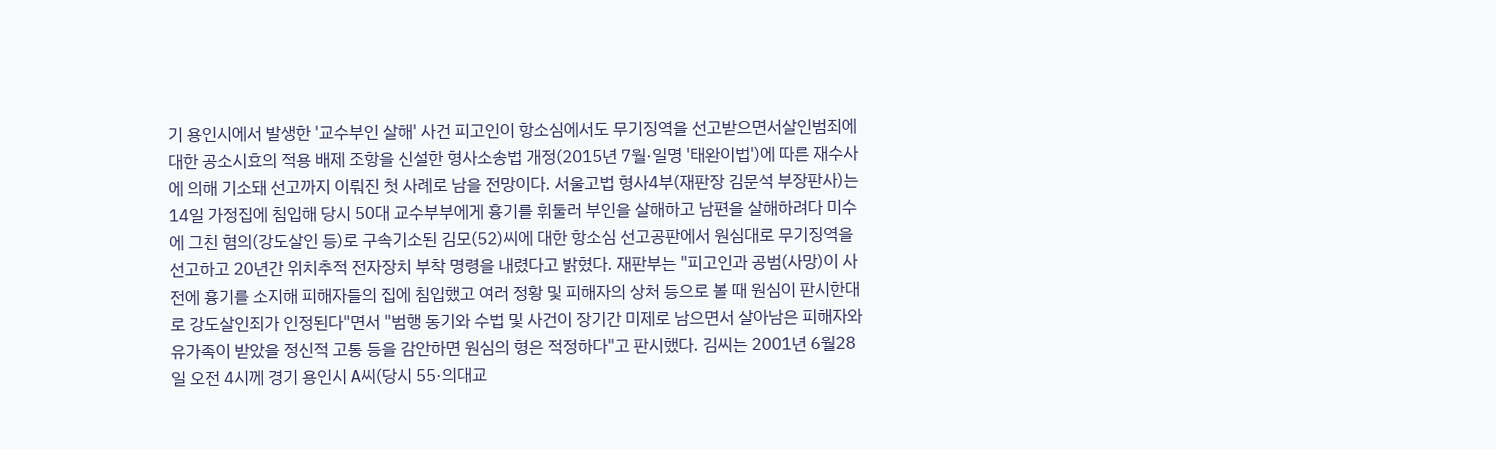기 용인시에서 발생한 '교수부인 살해' 사건 피고인이 항소심에서도 무기징역을 선고받으면서살인범죄에 대한 공소시효의 적용 배제 조항을 신설한 형사소송법 개정(2015년 7월·일명 '태완이법')에 따른 재수사에 의해 기소돼 선고까지 이뤄진 첫 사례로 남을 전망이다. 서울고법 형사4부(재판장 김문석 부장판사)는 14일 가정집에 침입해 당시 50대 교수부부에게 흉기를 휘둘러 부인을 살해하고 남편을 살해하려다 미수에 그친 혐의(강도살인 등)로 구속기소된 김모(52)씨에 대한 항소심 선고공판에서 원심대로 무기징역을 선고하고 20년간 위치추적 전자장치 부착 명령을 내렸다고 밝혔다. 재판부는 "피고인과 공범(사망)이 사전에 흉기를 소지해 피해자들의 집에 침입했고 여러 정황 및 피해자의 상처 등으로 볼 때 원심이 판시한대로 강도살인죄가 인정된다"면서 "범행 동기와 수법 및 사건이 장기간 미제로 남으면서 살아남은 피해자와 유가족이 받았을 정신적 고통 등을 감안하면 원심의 형은 적정하다"고 판시했다. 김씨는 2001년 6월28일 오전 4시께 경기 용인시 A씨(당시 55·의대교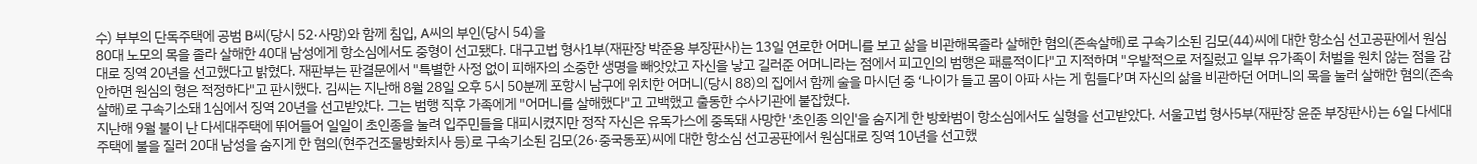수) 부부의 단독주택에 공범 B씨(당시 52·사망)와 함께 침입, A씨의 부인(당시 54)을
80대 노모의 목을 졸라 살해한 40대 남성에게 항소심에서도 중형이 선고됐다. 대구고법 형사1부(재판장 박준용 부장판사)는 13일 연로한 어머니를 보고 삶을 비관해목졸라 살해한 혐의(존속살해)로 구속기소된 김모(44)씨에 대한 항소심 선고공판에서 원심대로 징역 20년을 선고했다고 밝혔다. 재판부는 판결문에서 "특별한 사정 없이 피해자의 소중한 생명을 빼앗았고 자신을 낳고 길러준 어머니라는 점에서 피고인의 범행은 패륜적이다"고 지적하며 "우발적으로 저질렀고 일부 유가족이 처벌을 원치 않는 점을 감안하면 원심의 형은 적정하다"고 판시했다. 김씨는 지난해 8월 28일 오후 5시 50분께 포항시 남구에 위치한 어머니(당시 88)의 집에서 함께 술을 마시던 중 ‘나이가 들고 몸이 아파 사는 게 힘들다’며 자신의 삶을 비관하던 어머니의 목을 눌러 살해한 혐의(존속살해)로 구속기소돼 1심에서 징역 20년을 선고받았다. 그는 범행 직후 가족에게 "어머니를 살해했다"고 고백했고 출동한 수사기관에 붙잡혔다.
지난해 9월 불이 난 다세대주택에 뛰어들어 일일이 초인종을 눌려 입주민들을 대피시켰지만 정작 자신은 유독가스에 중독돼 사망한 '초인종 의인'을 숨지게 한 방화범이 항소심에서도 실형을 선고받았다. 서울고법 형사5부(재판장 윤준 부장판사)는 6일 다세대주택에 불을 질러 20대 남성을 숨지게 한 혐의(현주건조물방화치사 등)로 구속기소된 김모(26·중국동포)씨에 대한 항소심 선고공판에서 원심대로 징역 10년을 선고했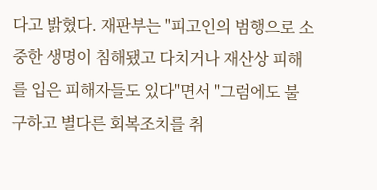다고 밝혔다. 재판부는 "피고인의 범행으로 소중한 생명이 침해됐고 다치거나 재산상 피해를 입은 피해자들도 있다"면서 "그럼에도 불구하고 별다른 회복조치를 취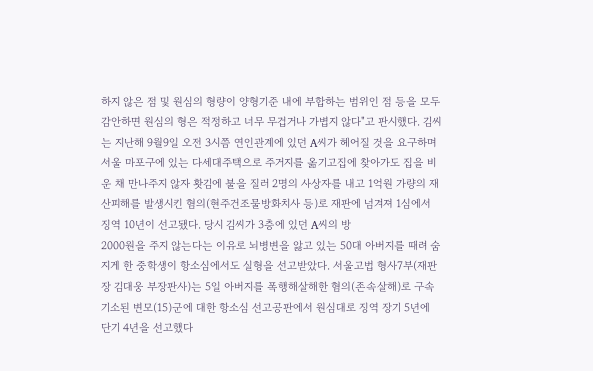하지 않은 점 및 원심의 형량이 양형기준 내에 부합하는 범위인 점 등을 모두 감안하면 원심의 형은 적정하고 너무 무겁거나 가볍지 않다"고 판시했다. 김씨는 지난해 9월9일 오전 3시쯤 연인관계에 있던 A씨가 헤어질 것을 요구하며 서울 마포구에 있는 다세대주택으로 주거지를 옮기고집에 찾아가도 집을 비운 채 만나주지 않자 홧김에 불을 질러 2명의 사상자를 내고 1억원 가량의 재산피해를 발생시킨 혐의(현주건조물방화치사 등)로 재판에 넘겨져 1심에서 징역 10년이 선고됐다. 당시 김씨가 3층에 있던 A씨의 방
2000원을 주지 않는다는 이유로 뇌병변을 앓고 있는 50대 아버지를 때려 숨지게 한 중학생이 항소심에서도 실형을 선고받았다. 서울고법 형사7부(재판장 김대웅 부장판사)는 5일 아버지를 폭행해살해한 혐의(존속살해)로 구속기소된 변모(15)군에 대한 항소심 선고공판에서 원심대로 징역 장기 5년에 단기 4년을 선고했다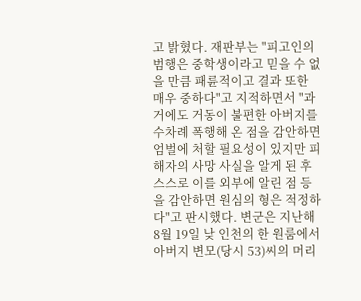고 밝혔다. 재판부는 "피고인의 범행은 중학생이라고 믿을 수 없을 만큼 패륜적이고 결과 또한 매우 중하다"고 지적하면서 "과거에도 거동이 불편한 아버지를 수차례 폭행해 온 점을 감안하면 엄벌에 처할 필요성이 있지만 피해자의 사망 사실을 알게 된 후 스스로 이를 외부에 알린 점 등을 감안하면 원심의 형은 적정하다"고 판시했다. 변군은 지난해 8월 19일 낮 인천의 한 원룸에서 아버지 변모(당시 53)씨의 머리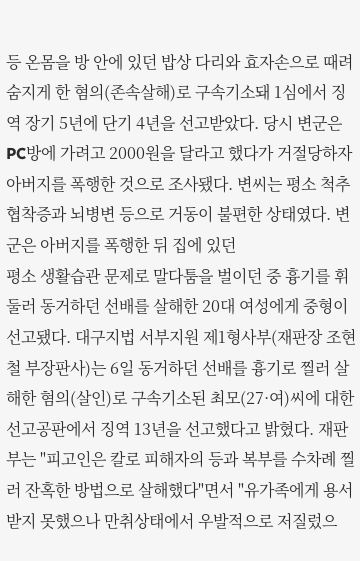등 온몸을 방 안에 있던 밥상 다리와 효자손으로 때려 숨지게 한 혐의(존속살해)로 구속기소돼 1심에서 징역 장기 5년에 단기 4년을 선고받았다. 당시 변군은 PC방에 가려고 2000원을 달라고 했다가 거절당하자 아버지를 폭행한 것으로 조사됐다. 변씨는 평소 척추협착증과 뇌병변 등으로 거동이 불편한 상태였다. 변군은 아버지를 폭행한 뒤 집에 있던
평소 생활습관 문제로 말다툼을 벌이던 중 흉기를 휘둘러 동거하던 선배를 살해한 20대 여성에게 중형이 선고됐다. 대구지법 서부지원 제1형사부(재판장 조현철 부장판사)는 6일 동거하던 선배를 흉기로 찔러 살해한 혐의(살인)로 구속기소된 최모(27·여)씨에 대한 선고공판에서 징역 13년을 선고했다고 밝혔다. 재판부는 "피고인은 칼로 피해자의 등과 복부를 수차례 찔러 잔혹한 방법으로 살해했다"면서 "유가족에게 용서받지 못했으나 만취상태에서 우발적으로 저질렀으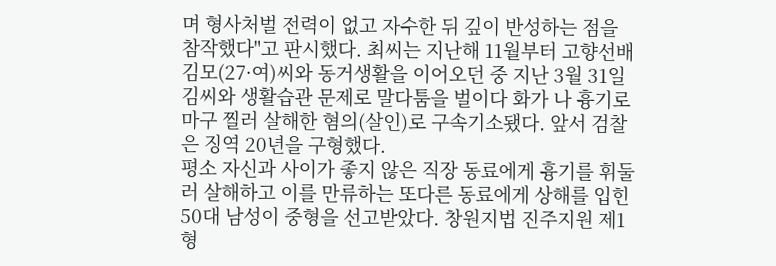며 형사처벌 전력이 없고 자수한 뒤 깊이 반성하는 점을 참작했다"고 판시했다. 최씨는 지난해 11월부터 고향선배 김모(27·여)씨와 동거생활을 이어오던 중 지난 3월 31일 김씨와 생활습관 문제로 말다툼을 벌이다 화가 나 흉기로 마구 찔러 살해한 혐의(살인)로 구속기소됐다. 앞서 검찰은 징역 20년을 구형했다.
평소 자신과 사이가 좋지 않은 직장 동료에게 흉기를 휘둘러 살해하고 이를 만류하는 또다른 동료에게 상해를 입힌 50대 남성이 중형을 선고받았다. 창원지법 진주지원 제1형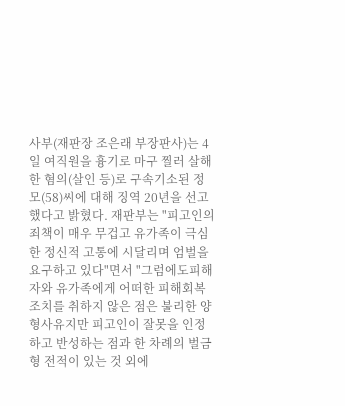사부(재판장 조은래 부장판사)는 4일 여직원을 흉기로 마구 찔러 살해한 혐의(살인 등)로 구속기소된 정모(58)씨에 대해 징역 20년을 선고했다고 밝혔다. 재판부는 "피고인의 죄책이 매우 무겁고 유가족이 극심한 정신적 고통에 시달리며 엄벌을 요구하고 있다"면서 "그럼에도피해자와 유가족에게 어떠한 피해회복 조치를 취하지 않은 점은 불리한 양형사유지만 피고인이 잘못을 인정하고 반성하는 점과 한 차례의 벌금형 전적이 있는 것 외에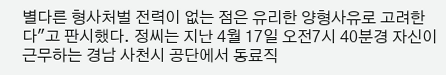별다른 형사처벌 전력이 없는 점은 유리한 양형사유로 고려한다"고 판시했다. 정씨는 지난 4월 17일 오전7시 40분경 자신이 근무하는 경남 사천시 공단에서 동료직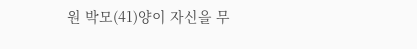원 박모(41)양이 자신을 무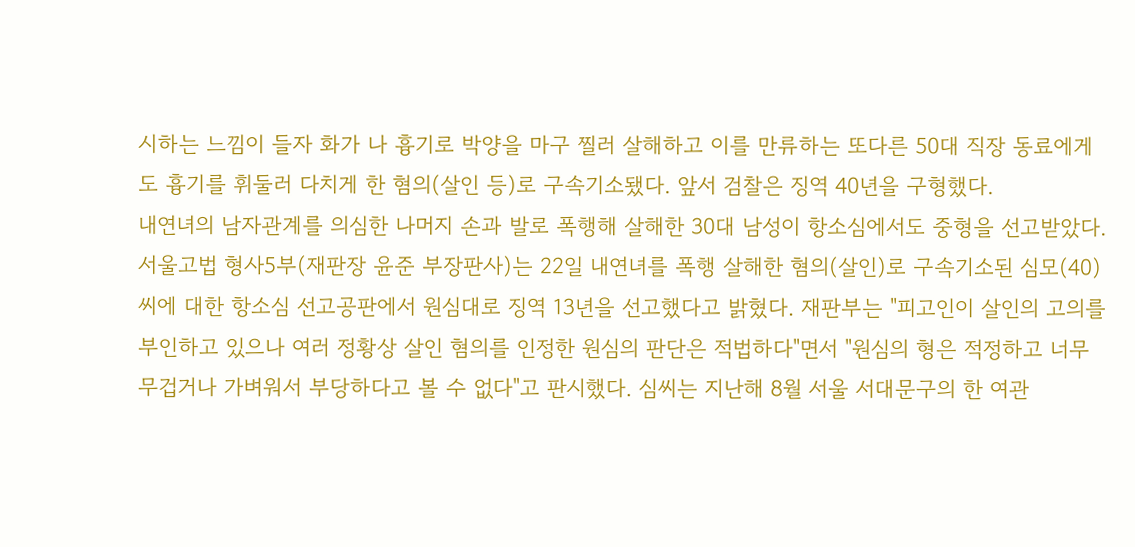시하는 느낌이 들자 화가 나 흉기로 박양을 마구 찔러 살해하고 이를 만류하는 또다른 50대 직장 동료에게도 흉기를 휘둘러 다치게 한 혐의(살인 등)로 구속기소됐다. 앞서 검찰은 징역 40년을 구형했다.
내연녀의 남자관계를 의심한 나머지 손과 발로 폭행해 살해한 30대 남성이 항소심에서도 중형을 선고받았다. 서울고법 형사5부(재판장 윤준 부장판사)는 22일 내연녀를 폭행 살해한 혐의(살인)로 구속기소된 심모(40)씨에 대한 항소심 선고공판에서 원심대로 징역 13년을 선고했다고 밝혔다. 재판부는 "피고인이 살인의 고의를 부인하고 있으나 여러 정황상 살인 혐의를 인정한 원심의 판단은 적법하다"면서 "원심의 형은 적정하고 너무 무겁거나 가벼워서 부당하다고 볼 수 없다"고 판시했다. 심씨는 지난해 8월 서울 서대문구의 한 여관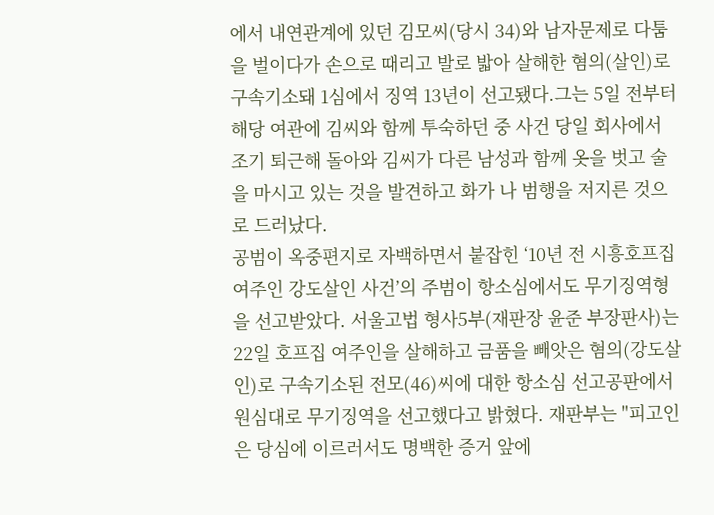에서 내연관계에 있던 김모씨(당시 34)와 남자문제로 다툼을 벌이다가 손으로 때리고 발로 밟아 살해한 혐의(살인)로 구속기소돼 1심에서 징역 13년이 선고됐다.그는 5일 전부터 해당 여관에 김씨와 함께 투숙하던 중 사건 당일 회사에서 조기 퇴근해 돌아와 김씨가 다른 남성과 함께 옷을 벗고 술을 마시고 있는 것을 발견하고 화가 나 범행을 저지른 것으로 드러났다.
공범이 옥중편지로 자백하면서 붙잡힌 ‘10년 전 시흥호프집 여주인 강도살인 사건’의 주범이 항소심에서도 무기징역형을 선고받았다. 서울고법 형사5부(재판장 윤준 부장판사)는 22일 호프집 여주인을 살해하고 금품을 빼앗은 혐의(강도살인)로 구속기소된 전모(46)씨에 대한 항소심 선고공판에서 원심대로 무기징역을 선고했다고 밝혔다. 재판부는 "피고인은 당심에 이르러서도 명백한 증거 앞에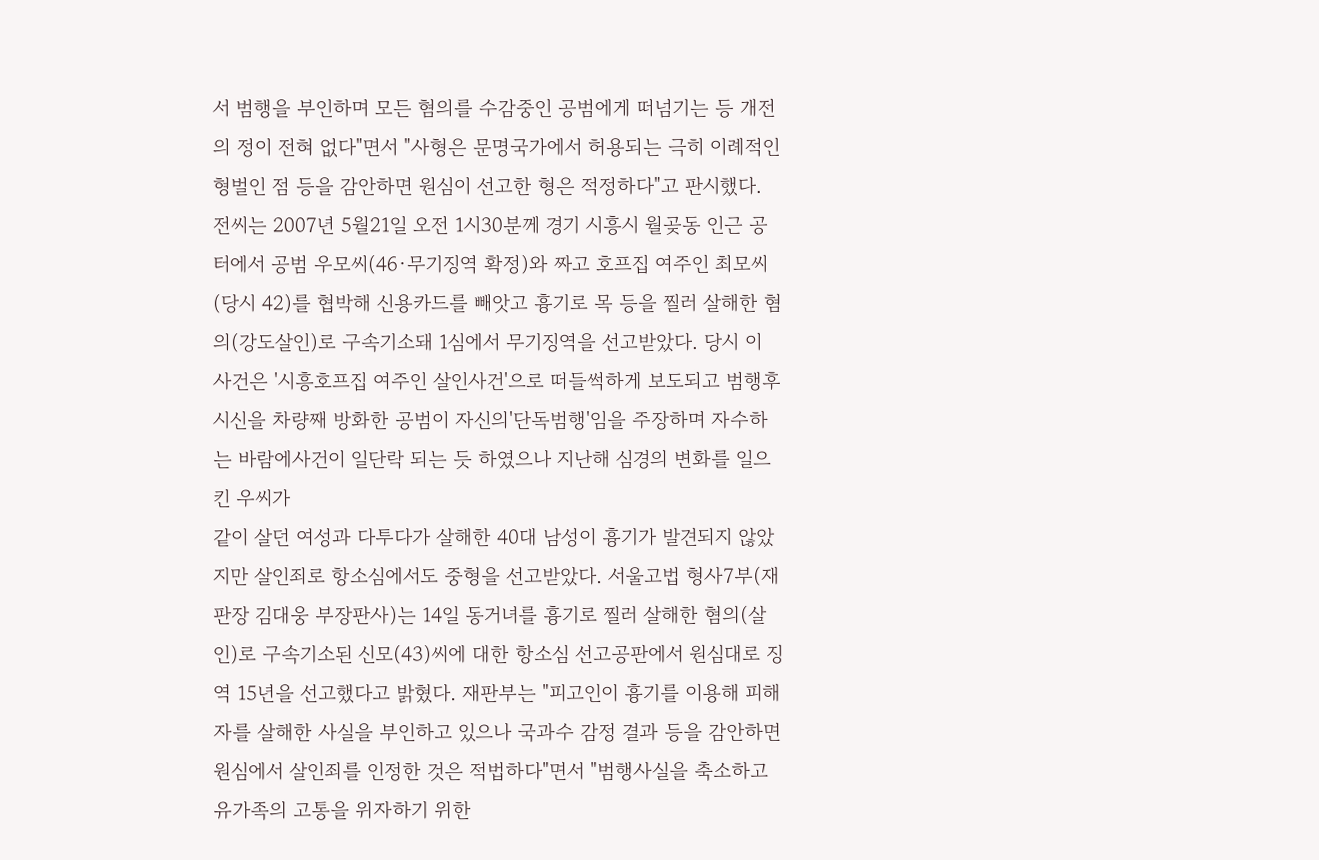서 범행을 부인하며 모든 혐의를 수감중인 공범에게 떠넘기는 등 개전의 정이 전혀 없다"면서 "사형은 문명국가에서 허용되는 극히 이례적인 형벌인 점 등을 감안하면 원심이 선고한 형은 적정하다"고 판시했다. 전씨는 2007년 5월21일 오전 1시30분께 경기 시흥시 월곶동 인근 공터에서 공범 우모씨(46·무기징역 확정)와 짜고 호프집 여주인 최모씨(당시 42)를 협박해 신용카드를 빼앗고 흉기로 목 등을 찔러 살해한 혐의(강도살인)로 구속기소돼 1심에서 무기징역을 선고받았다. 당시 이 사건은 '시흥호프집 여주인 살인사건'으로 떠들썩하게 보도되고 범행후 시신을 차량째 방화한 공범이 자신의'단독범행'임을 주장하며 자수하는 바람에사건이 일단락 되는 듯 하였으나 지난해 심경의 변화를 일으킨 우씨가
같이 살던 여성과 다투다가 살해한 40대 남성이 흉기가 발견되지 않았지만 살인죄로 항소심에서도 중형을 선고받았다. 서울고법 형사7부(재판장 김대웅 부장판사)는 14일 동거녀를 흉기로 찔러 살해한 혐의(살인)로 구속기소된 신모(43)씨에 대한 항소심 선고공판에서 원심대로 징역 15년을 선고했다고 밝혔다. 재판부는 "피고인이 흉기를 이용해 피해자를 살해한 사실을 부인하고 있으나 국과수 감정 결과 등을 감안하면 원심에서 살인죄를 인정한 것은 적법하다"면서 "범행사실을 축소하고 유가족의 고통을 위자하기 위한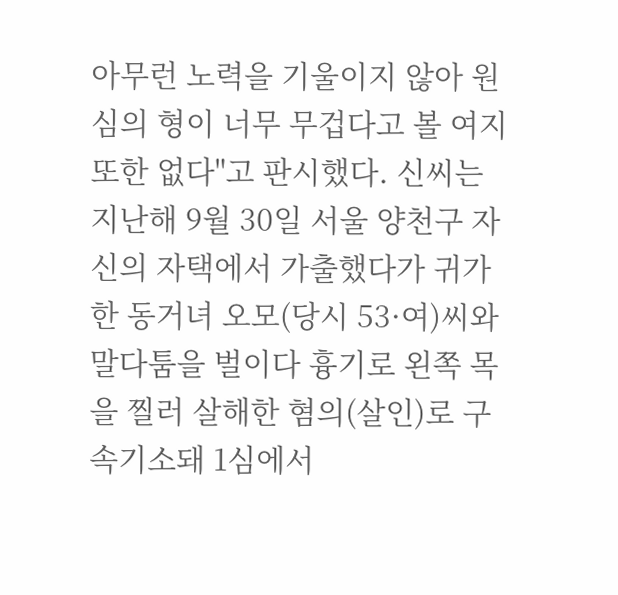아무런 노력을 기울이지 않아 원심의 형이 너무 무겁다고 볼 여지 또한 없다"고 판시했다. 신씨는 지난해 9월 30일 서울 양천구 자신의 자택에서 가출했다가 귀가한 동거녀 오모(당시 53·여)씨와 말다툼을 벌이다 흉기로 왼쪽 목을 찔러 살해한 혐의(살인)로 구속기소돼 1심에서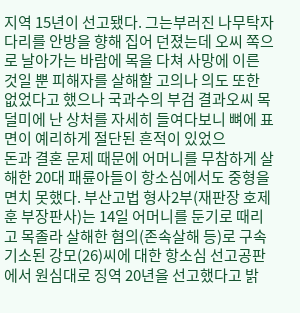지역 15년이 선고됐다. 그는부러진 나무탁자 다리를 안방을 향해 집어 던졌는데 오씨 쪽으로 날아가는 바람에 목을 다쳐 사망에 이른 것일 뿐 피해자를 살해할 고의나 의도 또한 없었다고 했으나 국과수의 부검 결과오씨 목덜미에 난 상처를 자세히 들여다보니 뼈에 표면이 예리하게 절단된 흔적이 있었으
돈과 결혼 문제 때문에 어머니를 무참하게 살해한 20대 패륜아들이 항소심에서도 중형을 면치 못했다. 부산고법 형사2부(재판장 호제훈 부장판사)는 14일 어머니를 둔기로 때리고 목졸라 살해한 혐의(존속살해 등)로 구속기소된 강모(26)씨에 대한 항소심 선고공판에서 원심대로 징역 20년을 선고했다고 밝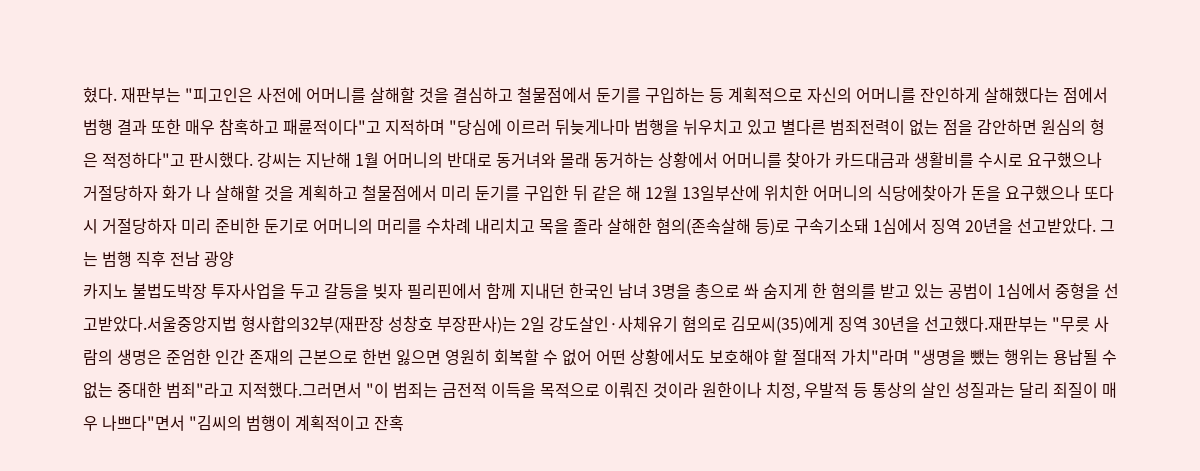혔다. 재판부는 "피고인은 사전에 어머니를 살해할 것을 결심하고 철물점에서 둔기를 구입하는 등 계획적으로 자신의 어머니를 잔인하게 살해했다는 점에서 범행 결과 또한 매우 참혹하고 패륜적이다"고 지적하며 "당심에 이르러 뒤늦게나마 범행을 뉘우치고 있고 별다른 범죄전력이 없는 점을 감안하면 원심의 형은 적정하다"고 판시했다. 강씨는 지난해 1월 어머니의 반대로 동거녀와 몰래 동거하는 상황에서 어머니를 찾아가 카드대금과 생활비를 수시로 요구했으나 거절당하자 화가 나 살해할 것을 계획하고 철물점에서 미리 둔기를 구입한 뒤 같은 해 12월 13일부산에 위치한 어머니의 식당에찾아가 돈을 요구했으나 또다시 거절당하자 미리 준비한 둔기로 어머니의 머리를 수차례 내리치고 목을 졸라 살해한 혐의(존속살해 등)로 구속기소돼 1심에서 징역 20년을 선고받았다. 그는 범행 직후 전남 광양
카지노 불법도박장 투자사업을 두고 갈등을 빚자 필리핀에서 함께 지내던 한국인 남녀 3명을 총으로 쏴 숨지게 한 혐의를 받고 있는 공범이 1심에서 중형을 선고받았다.서울중앙지법 형사합의32부(재판장 성창호 부장판사)는 2일 강도살인·사체유기 혐의로 김모씨(35)에게 징역 30년을 선고했다.재판부는 "무릇 사람의 생명은 준엄한 인간 존재의 근본으로 한번 잃으면 영원히 회복할 수 없어 어떤 상황에서도 보호해야 할 절대적 가치"라며 "생명을 뺐는 행위는 용납될 수 없는 중대한 범죄"라고 지적했다.그러면서 "이 범죄는 금전적 이득을 목적으로 이뤄진 것이라 원한이나 치정, 우발적 등 통상의 살인 성질과는 달리 죄질이 매우 나쁘다"면서 "김씨의 범행이 계획적이고 잔혹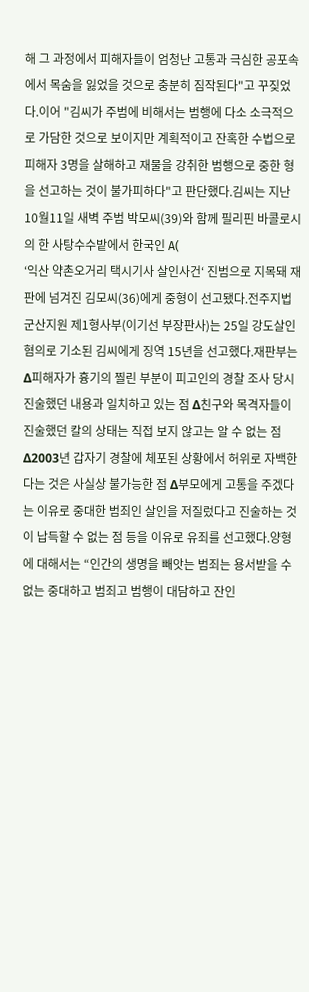해 그 과정에서 피해자들이 엄청난 고통과 극심한 공포속에서 목숨을 잃었을 것으로 충분히 짐작된다"고 꾸짖었다.이어 "김씨가 주범에 비해서는 범행에 다소 소극적으로 가담한 것으로 보이지만 계획적이고 잔혹한 수법으로 피해자 3명을 살해하고 재물을 강취한 범행으로 중한 형을 선고하는 것이 불가피하다"고 판단했다.김씨는 지난 10월11일 새벽 주범 박모씨(39)와 함께 필리핀 바콜로시의 한 사탕수수밭에서 한국인 A(
‘익산 약촌오거리 택시기사 살인사건‘ 진범으로 지목돼 재판에 넘겨진 김모씨(36)에게 중형이 선고됐다.전주지법 군산지원 제1형사부(이기선 부장판사)는 25일 강도살인 혐의로 기소된 김씨에게 징역 15년을 선고했다.재판부는 Δ피해자가 흉기의 찔린 부분이 피고인의 경찰 조사 당시 진술했던 내용과 일치하고 있는 점 Δ친구와 목격자들이 진술했던 칼의 상태는 직접 보지 않고는 알 수 없는 점 Δ2003년 갑자기 경찰에 체포된 상황에서 허위로 자백한다는 것은 사실상 불가능한 점 Δ부모에게 고통을 주겠다는 이유로 중대한 범죄인 살인을 저질렀다고 진술하는 것이 납득할 수 없는 점 등을 이유로 유죄를 선고했다.양형에 대해서는 “인간의 생명을 빼앗는 범죄는 용서받을 수 없는 중대하고 범죄고 범행이 대담하고 잔인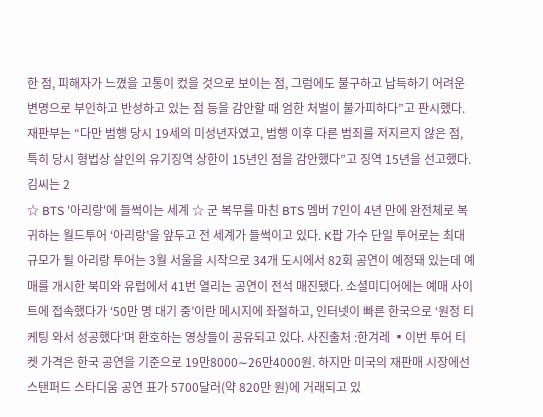한 점, 피해자가 느꼈을 고통이 컸을 것으로 보이는 점, 그럼에도 불구하고 납득하기 어려운 변명으로 부인하고 반성하고 있는 점 등을 감안할 때 엄한 처벌이 불가피하다”고 판시했다.재판부는 “다만 범행 당시 19세의 미성년자였고, 범행 이후 다른 범죄를 저지르지 않은 점, 특히 당시 형법상 살인의 유기징역 상한이 15년인 점을 감안했다”고 징역 15년을 선고했다.김씨는 2
☆ BTS '아리랑'에 들썩이는 세계 ☆ 군 복무를 마친 BTS 멤버 7인이 4년 만에 완전체로 복귀하는 월드투어 ‘아리랑’을 앞두고 전 세계가 들썩이고 있다. K팝 가수 단일 투어로는 최대 규모가 될 아리랑 투어는 3월 서울을 시작으로 34개 도시에서 82회 공연이 예정돼 있는데 예매를 개시한 북미와 유럽에서 41번 열리는 공연이 전석 매진됐다. 소셜미디어에는 예매 사이트에 접속했다가 ‘50만 명 대기 중’이란 메시지에 좌절하고, 인터넷이 빠른 한국으로 ‘원정 티케팅 와서 성공했다’며 환호하는 영상들이 공유되고 있다. 사진출처 :한겨레 ▪이번 투어 티켓 가격은 한국 공연을 기준으로 19만8000∼26만4000원. 하지만 미국의 재판매 시장에선 스탠퍼드 스타디움 공연 표가 5700달러(약 820만 원)에 거래되고 있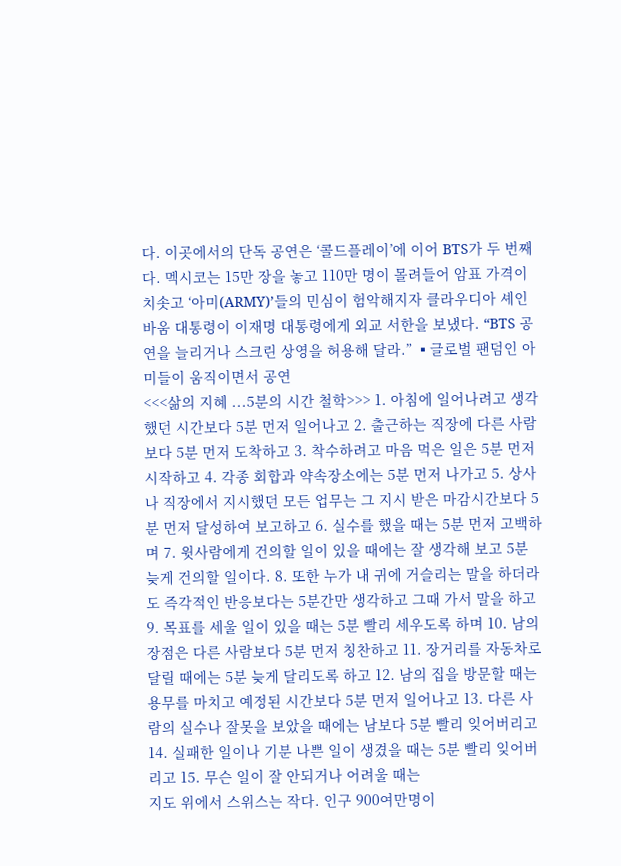다. 이곳에서의 단독 공연은 ‘콜드플레이’에 이어 BTS가 두 번째다. 멕시코는 15만 장을 놓고 110만 명이 몰려들어 암표 가격이 치솟고 ‘아미(ARMY)’들의 민심이 험악해지자 클라우디아 셰인바움 대통령이 이재명 대통령에게 외교 서한을 보냈다. “BTS 공연을 늘리거나 스크린 상영을 허용해 달라.” ▪글로벌 팬덤인 아미들이 움직이면서 공연
<<<삶의 지혜 ...5분의 시간 철학>>> 1. 아침에 일어나려고 생각했던 시간보다 5분 먼저 일어나고 2. 출근하는 직장에 다른 사람보다 5분 먼저 도착하고 3. 착수하려고 마음 먹은 일은 5분 먼저 시작하고 4. 각종 회합과 약속장소에는 5분 먼저 나가고 5. 상사나 직장에서 지시했던 모든 업무는 그 지시 받은 마감시간보다 5분 먼저 달성하여 보고하고 6. 실수를 했을 때는 5분 먼저 고백하며 7. 윗사람에게 건의할 일이 있을 때에는 잘 생각해 보고 5분 늦게 건의할 일이다. 8. 또한 누가 내 귀에 거슬리는 말을 하더라도 즉각적인 반응보다는 5분간만 생각하고 그때 가서 말을 하고 9. 목표를 세울 일이 있을 때는 5분 빨리 세우도록 하며 10. 남의 장점은 다른 사람보다 5분 먼저 칭찬하고 11. 장거리를 자동차로 달릴 때에는 5분 늦게 달리도록 하고 12. 남의 집을 방문할 때는 용무를 마치고 예정된 시간보다 5분 먼저 일어나고 13. 다른 사람의 실수나 잘못을 보았을 때에는 남보다 5분 빨리 잊어버리고 14. 실패한 일이나 기분 나쁜 일이 생겼을 때는 5분 빨리 잊어버리고 15. 무슨 일이 잘 안되거나 어려울 때는
지도 위에서 스위스는 작다. 인구 900여만명이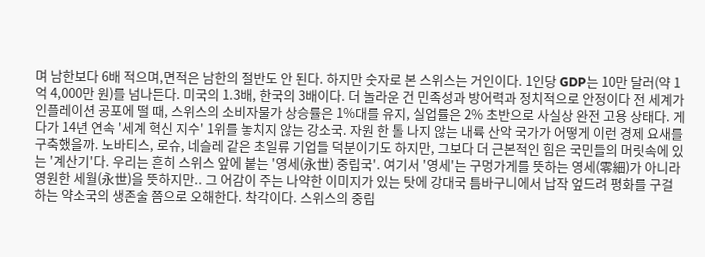며 남한보다 6배 적으며,면적은 남한의 절반도 안 된다. 하지만 숫자로 본 스위스는 거인이다. 1인당 GDP는 10만 달러(약 1억 4,000만 원)를 넘나든다. 미국의 1.3배, 한국의 3배이다. 더 놀라운 건 민족성과 방어력과 정치적으로 안정이다 전 세계가 인플레이션 공포에 떨 때, 스위스의 소비자물가 상승률은 1%대를 유지, 실업률은 2% 초반으로 사실상 완전 고용 상태다. 게다가 14년 연속 '세계 혁신 지수' 1위를 놓치지 않는 강소국. 자원 한 톨 나지 않는 내륙 산악 국가가 어떻게 이런 경제 요새를 구축했을까. 노바티스, 로슈, 네슬레 같은 초일류 기업들 덕분이기도 하지만, 그보다 더 근본적인 힘은 국민들의 머릿속에 있는 '계산기'다. 우리는 흔히 스위스 앞에 붙는 '영세(永世) 중립국'. 여기서 '영세'는 구멍가게를 뜻하는 영세(零細)가 아니라 영원한 세월(永世)을 뜻하지만.. 그 어감이 주는 나약한 이미지가 있는 탓에 강대국 틈바구니에서 납작 엎드려 평화를 구걸하는 약소국의 생존술 쯤으로 오해한다. 착각이다. 스위스의 중립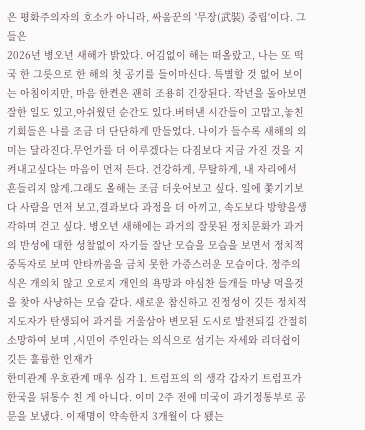은 평화주의자의 호소가 아니라, 싸움꾼의 '무장(武裝) 중립'이다. 그들은
2026년 병오년 새해가 밝았다. 어김없이 해는 떠올랐고, 나는 또 떡국 한 그릇으로 한 해의 첫 공기를 들이마신다. 특별할 것 없어 보이는 아침이지만, 마음 한켠은 괜히 조용히 긴장된다. 작년을 돌아보면 잘한 일도 있고,아쉬웠던 순간도 있다.버텨낸 시간들이 고맙고,놓친 기회들은 나를 조금 더 단단하게 만들었다. 나이가 들수록 새해의 의미는 달라진다.무언가를 더 이루겠다는 다짐보다 지금 가진 것을 지켜내고싶다는 마음이 먼저 든다. 건강하게, 무탈하게, 내 자리에서 흔들리지 않게.그래도 올해는 조금 더웃어보고 싶다. 일에 쫓기기보다 사람을 먼저 보고,결과보다 과정을 더 아끼고, 속도보다 방향을생각하며 걷고 싶다. 병오년 새해에는 과거의 잘못된 정치문화가 과거의 반성에 대한 성찰없이 자기들 잘난 모습을 모습을 보면서 정치적 중독자로 보며 안타까움을 금치 못한 가증스러운 모습이다. 정주의식은 개의치 않고 오로지 개인의 욕망과 야심찬 들개들 마냥 먹을것을 찾아 사냥하는 모습 같다. 새로운 참신하고 진정성이 깃든 정치적 지도자가 탄생되어 과거를 거울삼아 변모된 도시로 발전되길 간절히 소망하여 보며 ,시민이 주인라는 의식으로 섬기는 자세와 리더쉽이 깃든 훌륭한 인재가
한미관계 우호관계 매우 심각 1. 트럼프의 의 생각 갑자기 트럼프가 한국을 뒤통수 친 게 아니다. 이미 2주 전에 미국이 과기정통부로 공문을 보냈다. 이재명이 약속한지 3개월이 다 됐는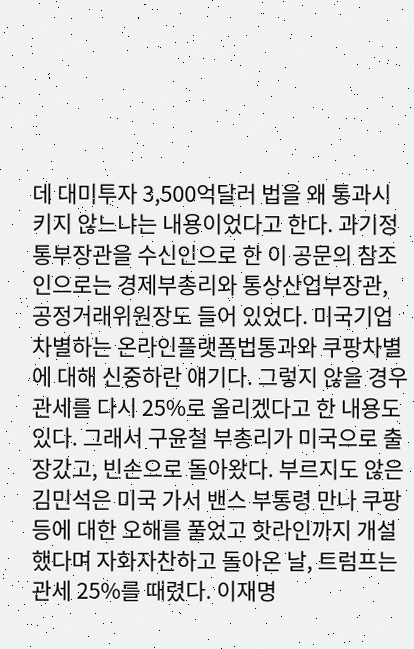데 대미투자 3,500억달러 법을 왜 통과시키지 않느냐는 내용이었다고 한다. 과기정통부장관을 수신인으로 한 이 공문의 참조인으로는 경제부총리와 통상산업부장관, 공정거래위원장도 들어 있었다. 미국기업 차별하는 온라인플랫폼법통과와 쿠팡차별에 대해 신중하란 얘기다. 그렇지 않을 경우 관세를 다시 25%로 올리겠다고 한 내용도 있다. 그래서 구윤철 부총리가 미국으로 출장갔고, 빈손으로 돌아왔다. 부르지도 않은 김민석은 미국 가서 밴스 부통령 만나 쿠팡 등에 대한 오해를 풀었고 핫라인까지 개설했다며 자화자찬하고 돌아온 날, 트럼프는 관세 25%를 때렸다. 이재명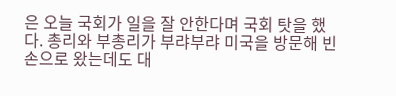은 오늘 국회가 일을 잘 안한다며 국회 탓을 했다. 총리와 부총리가 부랴부랴 미국을 방문해 빈손으로 왔는데도 대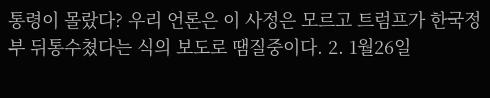통령이 몰랐다? 우리 언론은 이 사정은 모르고 트럼프가 한국정부 뒤통수쳤다는 식의 보도로 땜질중이다. 2. 1월26일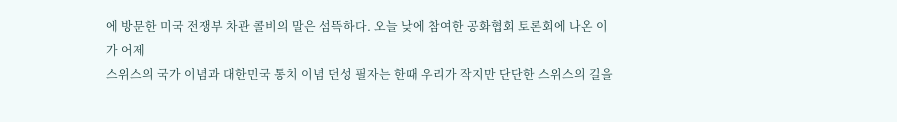에 방문한 미국 전쟁부 차관 콜비의 말은 섬뜩하다. 오늘 낮에 참여한 공화협회 토론회에 나온 이가 어제
스위스의 국가 이념과 대한민국 통치 이념 던성 필자는 한때 우리가 작지만 단단한 스위스의 길을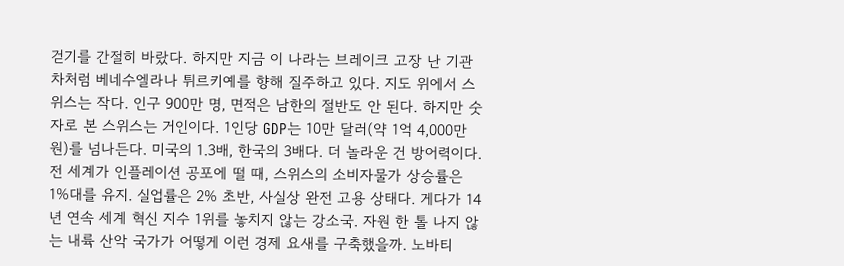걷기를 간절히 바랐다. 하지만 지금 이 나라는 브레이크 고장 난 기관차처럼 베네수엘라나 튀르키예를 향해 질주하고 있다. 지도 위에서 스위스는 작다. 인구 900만 명, 면적은 남한의 절반도 안 된다. 하지만 숫자로 본 스위스는 거인이다. 1인당 GDP는 10만 달러(약 1억 4,000만 원)를 넘나든다. 미국의 1.3배, 한국의 3배다. 더 놀라운 건 방어력이다. 전 세계가 인플레이션 공포에 떨 때, 스위스의 소비자물가 상승률은 1%대를 유지. 실업률은 2% 초반, 사실상 완전 고용 상태다. 게다가 14년 연속 세계 혁신 지수 1위를 놓치지 않는 강소국. 자원 한 톨 나지 않는 내륙 산악 국가가 어떻게 이런 경제 요새를 구축했을까. 노바티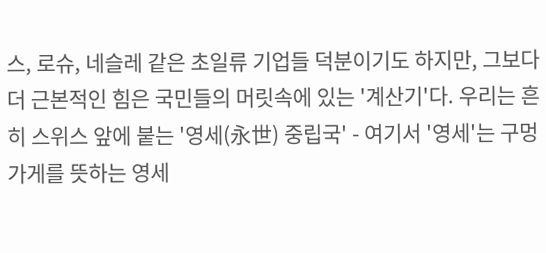스, 로슈, 네슬레 같은 초일류 기업들 덕분이기도 하지만, 그보다 더 근본적인 힘은 국민들의 머릿속에 있는 '계산기'다. 우리는 흔히 스위스 앞에 붙는 '영세(永世) 중립국' - 여기서 '영세'는 구멍가게를 뜻하는 영세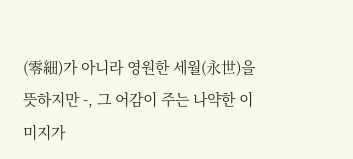(零細)가 아니라 영원한 세월(永世)을 뜻하지만 -, 그 어감이 주는 나약한 이미지가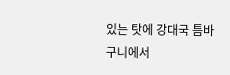있는 탓에 강대국 틈바구니에서